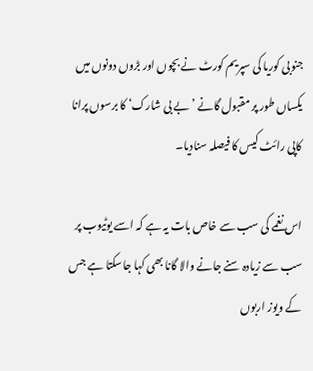جنوبی کوریا کی سپریم کورٹ نے بچوں اور بڑوں دونوں میں یکساں طور پر مقبول گانے ’بے بی شارک‘ کا برسوں پرانا کاپی رائٹ کیس کا فیصلہ سنادیا۔

اس نغمے کی سب سے خاص بات یہ ہے کہ اسے یوٹیوب پر سب سے زیادہ سنے جانے والا گانا بھی کہا جاسکتا ہے جس کے ویوز اربوں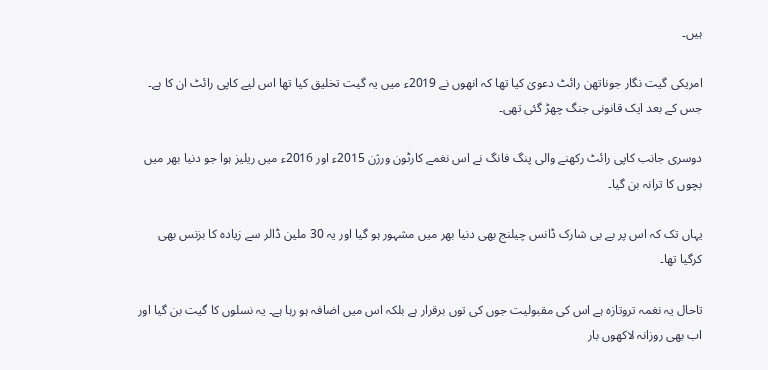ہیں۔

امریکی گیت نگار جوناتھن رائٹ دعویٰ کیا تھا کہ انھوں نے 2019ء میں یہ گیت تخلیق کیا تھا اس لیے کاپی رائٹ ان کا ہے۔ جس کے بعد ایک قانونی جنگ چھڑ گئی تھی۔

دوسری جانب کاپی رائٹ رکھنے والی پنگ فانگ نے اس نغمے کارٹون ورژن 2015ء اور 2016ء میں ریلیز ہوا جو دنیا بھر میں بچوں کا ترانہ بن گیا۔

یہاں تک کہ اس پر بے بی شارک ڈانس چیلنج بھی دنیا بھر میں مشہور ہو گیا اور یہ 30 ملین ڈالر سے زیادہ کا بزنس بھی کرگیا تھا۔

تاحال یہ نغمہ تروتازہ ہے اس کی مقبولیت جوں کی توں برقرار ہے بلکہ اس میں اضافہ ہو رہا ہے۔ یہ نسلوں کا گیت بن گیا اور اب بھی روزانہ لاکھوں بار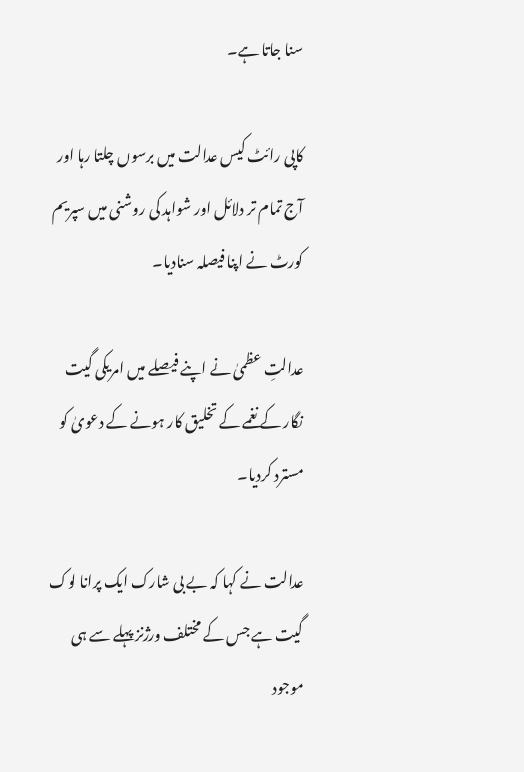سنا جاتا ہے۔

کاپی رائٹ کیس عدالت میں برسوں چلتا رہا اور آج تمام تر دلائل اور شواہد کی روشنی میں سپریم کورٹ نے اپنا فیصلہ سنادیا۔

عدالتِ عظمیٰ نے اپنے فیصلے میں امریکی گیت نگار کے نغمے کے تخلیق کار ہونے کے دعویٰ کو مسترد کردیا۔

عدالت نے کہا کہ بے بی شارک ایک پرانا لوک گیت ہے جس کے مختلف ورژنز پہلے سے ہی موجود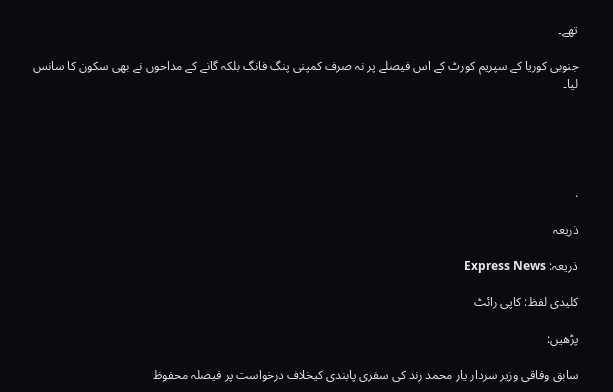تھے۔

جنوبی کوریا کے سپریم کورٹ کے اس فیصلے پر نہ صرف کمپنی پنگ فانگ بلکہ گانے کے مداحوں نے بھی سکون کا سانس لیا۔





.

ذریعہ

ذریعہ: Express News

کلیدی لفظ: کاپی رائٹ

پڑھیں:

سابق وفاقی وزیر سردار یار محمد رند کی سفری پابندی کیخلاف درخواست پر فیصلہ محفوظ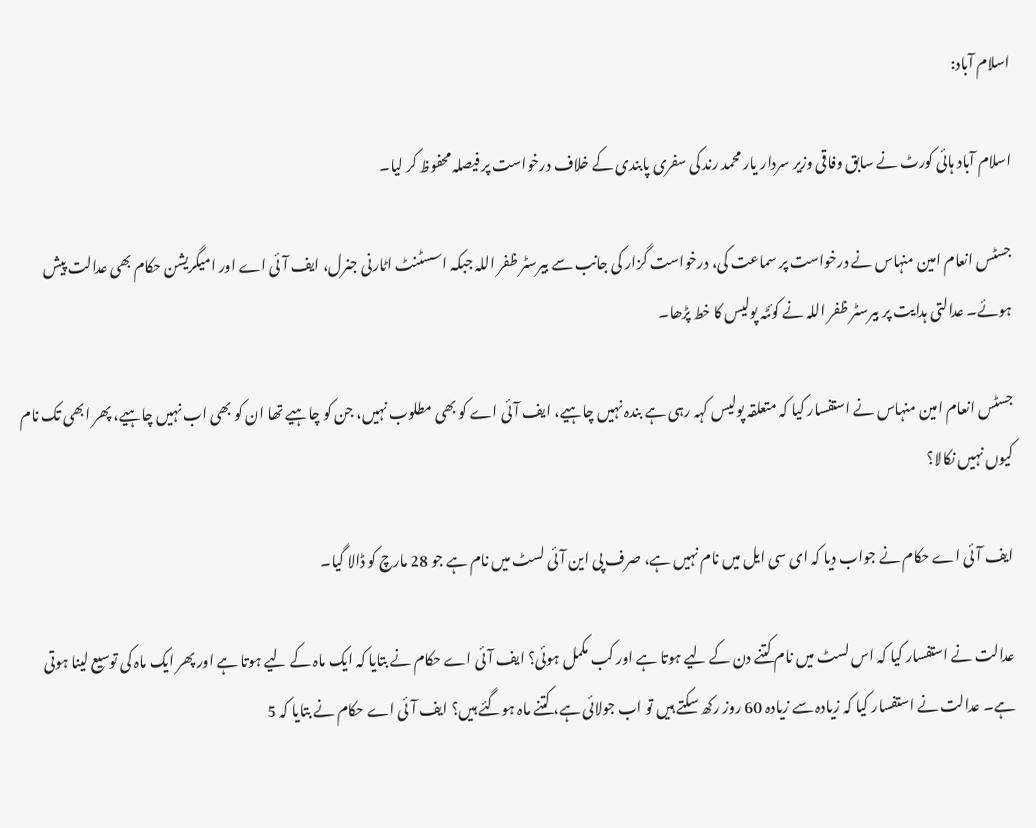اسلام آباد:

اسلام آباد ہائی کورٹ نے سابق وفاقی وزیر سردار یار محمد رند کی سفری پابندی کے خلاف درخواست پر فیصلہ محفوظ کر لیا۔

جسٹس انعام امین منہاس نے درخواست پر سماعت کی، درخواست گزار کی جانب سے بیرسٹر ظفر اللہ جبکہ اسسٹنٹ اٹارنی جنرل، ایف آئی اے اور امیگریشن حکام بھی عدالت پیش ہوئے۔ عدالتی ہدایت پر بیرسٹر ظفر اللہ نے کوئٹہ پولیس کا خط پڑھا۔

جسٹس انعام امین منہاس نے استفسار کیا کہ متعلقہ پولیس کہہ رہی ہے بندہ نہیں چاہیے، ایف آئی اے کو بھی مطلوب نہیں، جن کو چاہیے تھا ان کو بھی اب نہیں چاہیے، پھر ابھی تک نام کیوں نہیں نکالا؟

ایف آئی اے حکام نے جواب دیا کہ ای سی ایل میں نام نہیں ہے، صرف پی این آئی لسٹ میں نام ہے جو 28 مارچ کو ڈالا گیا۔

عدالت نے استفسار کیا کہ اس لسٹ میں نام کتنے دن کے لیے ہوتا ہے اور کب مکمل ہوئی؟ ایف آئی اے حکام نے بتایا کہ ایک ماہ کے لیے ہوتا ہے اور پھر ایک ماہ کی توسیع لینا ہوتی ہے۔ عدالت نے استفسار کیا کہ زیادہ سے زیادہ 60 روز رکھ سکتے ہیں تو اب جولائی ہے، کتنے ماہ ہوگئے ہیں؟ ایف آئی اے حکام نے بتایا کہ 5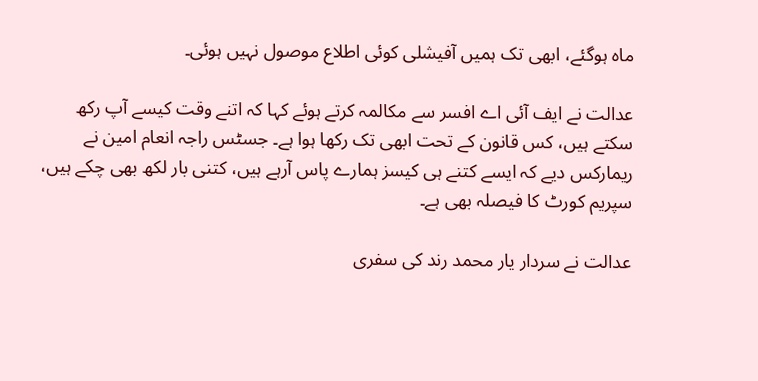ماہ ہوگئے، ابھی تک ہمیں آفیشلی کوئی اطلاع موصول نہیں ہوئی۔

عدالت نے ایف آئی اے افسر سے مکالمہ کرتے ہوئے کہا کہ اتنے وقت کیسے آپ رکھ سکتے ہیں، کس قانون کے تحت ابھی تک رکھا ہوا ہے۔ جسٹس راجہ انعام امین نے ریمارکس دیے کہ ایسے کتنے ہی کیسز ہمارے پاس آرہے ہیں، کتنی بار لکھ بھی چکے ہیں، سپریم کورٹ کا فیصلہ بھی ہے۔

عدالت نے سردار یار محمد رند کی سفری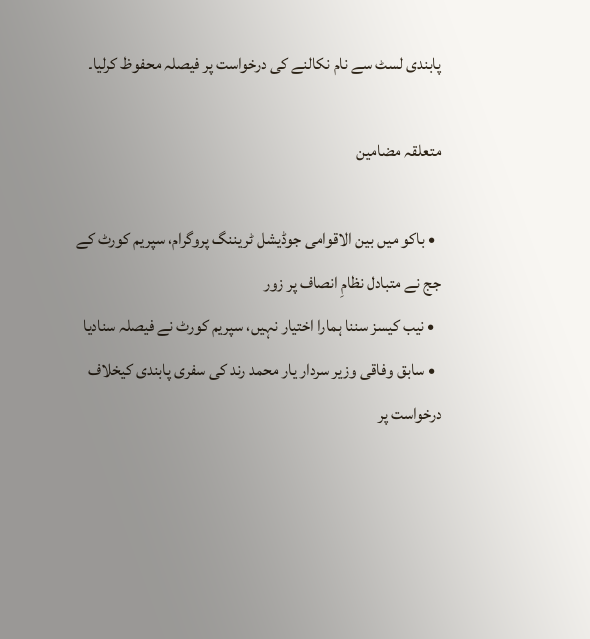پابندی لسٹ سے نام نکالنے کی درخواست پر فیصلہ محفوظ کرلیا۔

متعلقہ مضامین

  • باکو میں بین الاقوامی جوڈیشل ٹریننگ پروگرام، سپریم کورٹ کے جج نے متبادل نظامِ انصاف پر زور
  • نیب کیسز سننا ہمارا اختیار نہیں، سپریم کورٹ نے فیصلہ سنادیا
  • سابق وفاقی وزیر سردار یار محمد رند کی سفری پابندی کیخلاف درخواست پر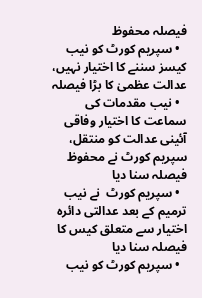فیصلہ محفوظ
  • سپریم کورٹ کو نیب کیسز سننے کا اختیار نہیں، عدالت عظمیٰ کا بڑا فیصلہ
  • نیب مقدمات کی سماعت کا اختیار وفاقی آئینی عدالت کو منتقل، سپریم کورٹ نے محفوظ فیصلہ سنا دیا
  • سپریم کورٹ  نے نیب ترمیم کے بعد عدالتی دائرہ اختیار سے متعلق کیس کا فیصلہ سنا دیا
  • سپریم کورٹ کو نیب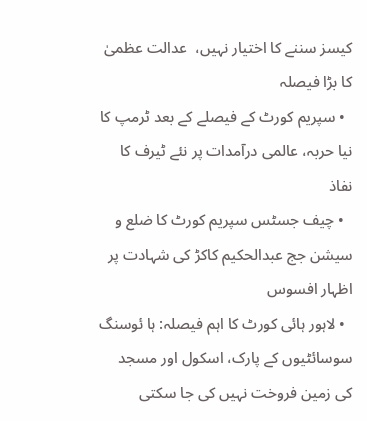کیسز سننے کا اختیار نہیں،  عدالت عظمیٰ کا بڑا فیصلہ
  • سپریم کورٹ کے فیصلے کے بعد ٹرمپ کا نیا حربہ، عالمی درآمدات پر نئے ٹیرف کا نفاذ
  • چیف جسٹس سپریم کورٹ کا ضلع و سیشن جج عبدالحکیم کاکڑ کی شہادت پر اظہار افسوس
  • لاہور ہائی کورٹ کا اہم فیصلہ: ہا ئوسنگ سوسائٹیوں کے پارک، اسکول اور مسجد کی زمین فروخت نہیں کی جا سکتی